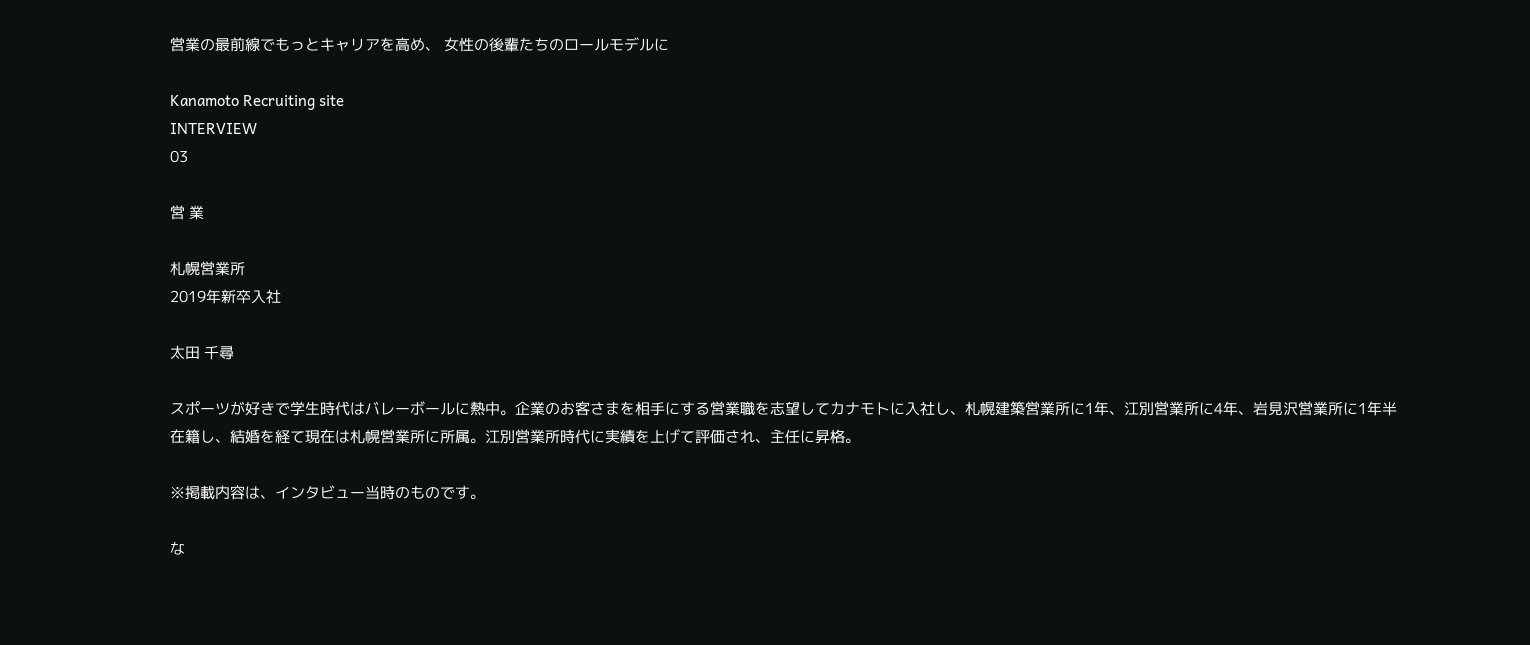営業の最前線でもっとキャリアを高め、 女性の後輩たちのロールモデルに

Kanamoto Recruiting site
INTERVIEW
03

営 業

札幌営業所
2019年新卒入社

太田 千尋

スポーツが好きで学生時代はバレーボールに熱中。企業のお客さまを相手にする営業職を志望してカナモトに入社し、札幌建築営業所に1年、江別営業所に4年、岩見沢営業所に1年半在籍し、結婚を経て現在は札幌営業所に所属。江別営業所時代に実績を上げて評価され、主任に昇格。

※掲載内容は、インタビュー当時のものです。

な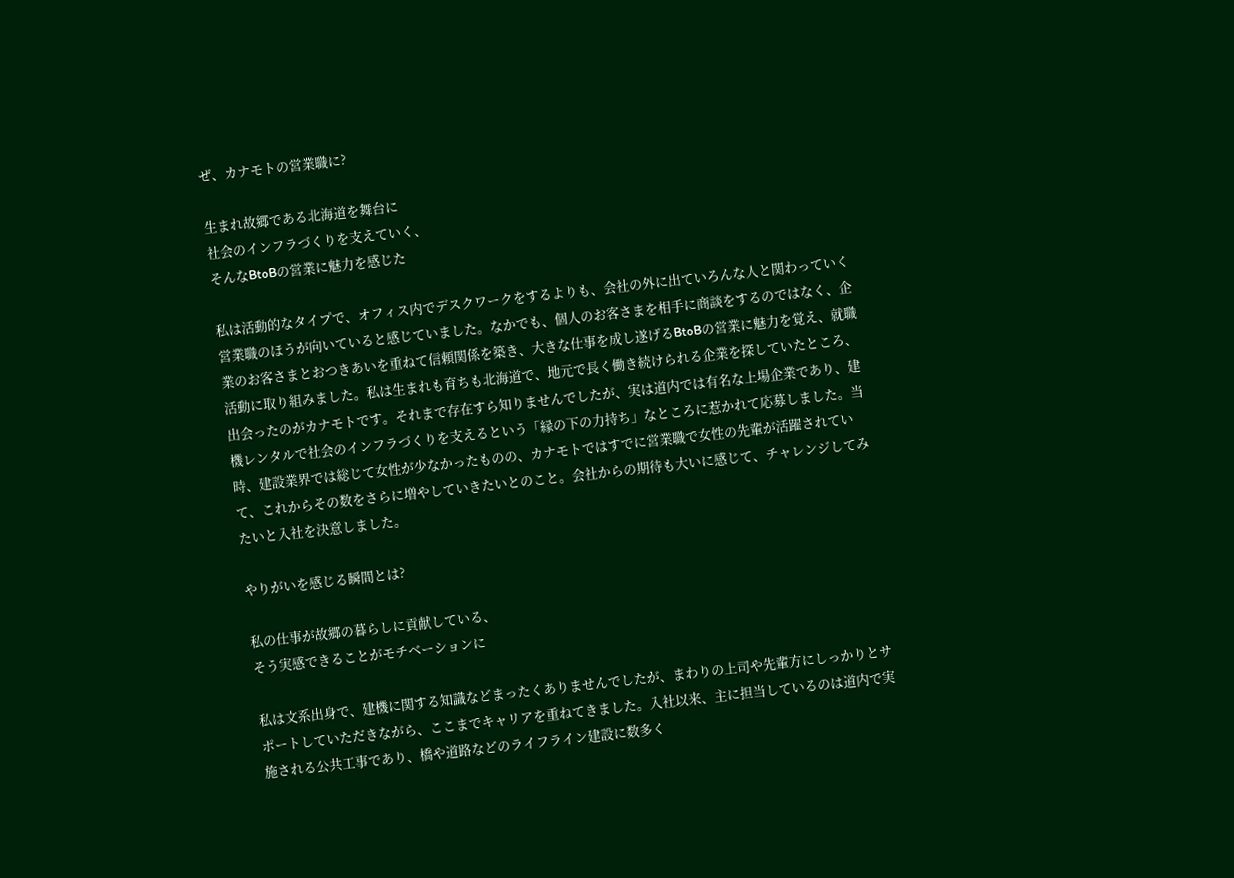ぜ、カナモトの営業職に?

生まれ故郷である北海道を舞台に
社会のインフラづくりを支えていく、
そんなBtoBの営業に魅力を感じた

私は活動的なタイプで、オフィス内でデスクワークをするよりも、会社の外に出ていろんな人と関わっていく営業職のほうが向いていると感じていました。なかでも、個人のお客さまを相手に商談をするのではなく、企業のお客さまとおつきあいを重ねて信頼関係を築き、大きな仕事を成し遂げるBtoBの営業に魅力を覚え、就職活動に取り組みました。私は生まれも育ちも北海道で、地元で長く働き続けられる企業を探していたところ、出会ったのがカナモトです。それまで存在すら知りませんでしたが、実は道内では有名な上場企業であり、建機レンタルで社会のインフラづくりを支えるという「縁の下の力持ち」なところに惹かれて応募しました。当時、建設業界では総じて女性が少なかったものの、カナモトではすでに営業職で女性の先輩が活躍されていて、これからその数をさらに増やしていきたいとのこと。会社からの期待も大いに感じて、チャレンジしてみたいと入社を決意しました。

やりがいを感じる瞬間とは?

私の仕事が故郷の暮らしに貢献している、
そう実感できることがモチベーションに

私は文系出身で、建機に関する知識などまったくありませんでしたが、まわりの上司や先輩方にしっかりとサポートしていただきながら、ここまでキャリアを重ねてきました。入社以来、主に担当しているのは道内で実施される公共工事であり、橋や道路などのライフライン建設に数多く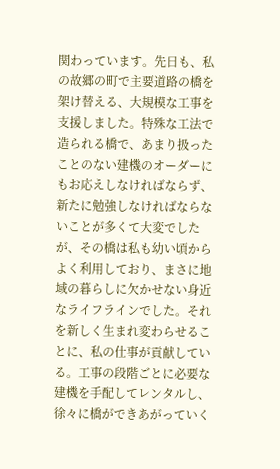関わっています。先日も、私の故郷の町で主要道路の橋を架け替える、大規模な工事を支援しました。特殊な工法で造られる橋で、あまり扱ったことのない建機のオーダーにもお応えしなければならず、新たに勉強しなければならないことが多くて大変でしたが、その橋は私も幼い頃からよく利用しており、まさに地域の暮らしに欠かせない身近なライフラインでした。それを新しく生まれ変わらせることに、私の仕事が貢献している。工事の段階ごとに必要な建機を手配してレンタルし、徐々に橋ができあがっていく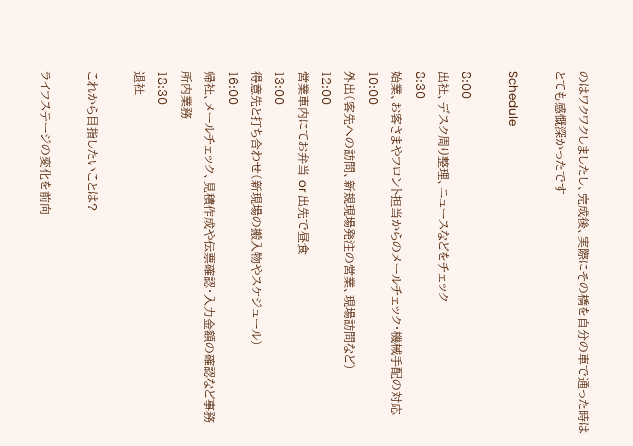のはワクワクしましたし、完成後、実際にその橋を自分の車で通った時はとても感慨深かったです

Schedule

8:00
出社、デスク周り整理、ニュースなどをチェック
8:30
始業、お客さまやフロント担当からのメールチェック・機械手配の対応
10:00
外出(客先への訪問、新規現場発注の営業、現場訪問など)
12:00
営業車内にてお弁当 or 出先で昼食
13:00
得意先と打ち合わせ(新現場の搬入物やスケジュール)
16:00
帰社、メールチェック、見積作成や伝票確認・入力金額の確認など事務所内業務
18:30
退社

これから目指したいことは?

ライフステージの変化を前向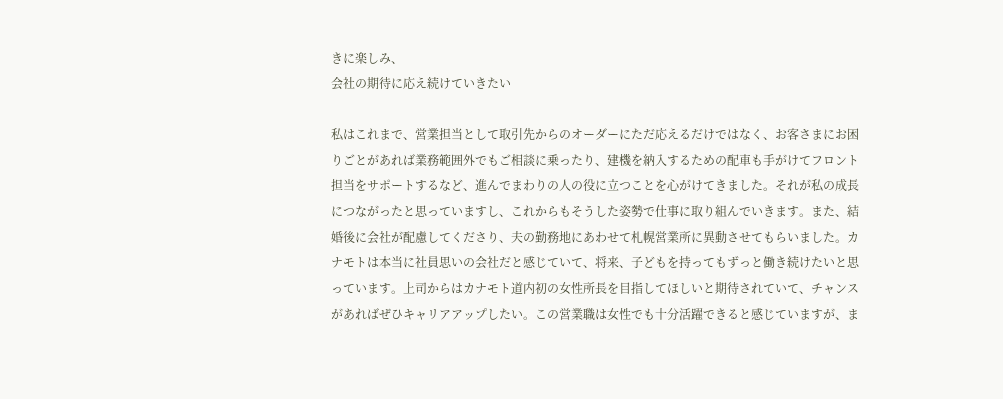きに楽しみ、
会社の期待に応え続けていきたい

私はこれまで、営業担当として取引先からのオーダーにただ応えるだけではなく、お客さまにお困りごとがあれば業務範囲外でもご相談に乗ったり、建機を納入するための配車も手がけてフロント担当をサポートするなど、進んでまわりの人の役に立つことを心がけてきました。それが私の成長につながったと思っていますし、これからもそうした姿勢で仕事に取り組んでいきます。また、結婚後に会社が配慮してくださり、夫の勤務地にあわせて札幌営業所に異動させてもらいました。カナモトは本当に社員思いの会社だと感じていて、将来、子どもを持ってもずっと働き続けたいと思っています。上司からはカナモト道内初の女性所長を目指してほしいと期待されていて、チャンスがあればぜひキャリアアップしたい。この営業職は女性でも十分活躍できると感じていますが、ま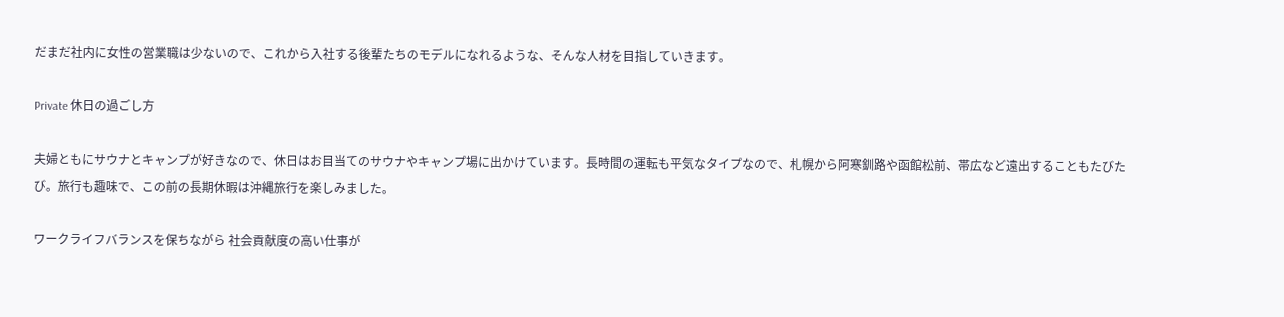だまだ社内に女性の営業職は少ないので、これから入社する後輩たちのモデルになれるような、そんな人材を目指していきます。

Private 休日の過ごし方

夫婦ともにサウナとキャンプが好きなので、休日はお目当てのサウナやキャンプ場に出かけています。長時間の運転も平気なタイプなので、札幌から阿寒釧路や函館松前、帯広など遠出することもたびたび。旅行も趣味で、この前の長期休暇は沖縄旅行を楽しみました。

ワークライフバランスを保ちながら 社会貢献度の高い仕事が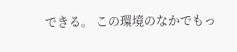できる。 この環境のなかでもっ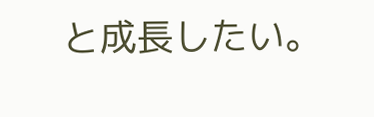と成長したい。